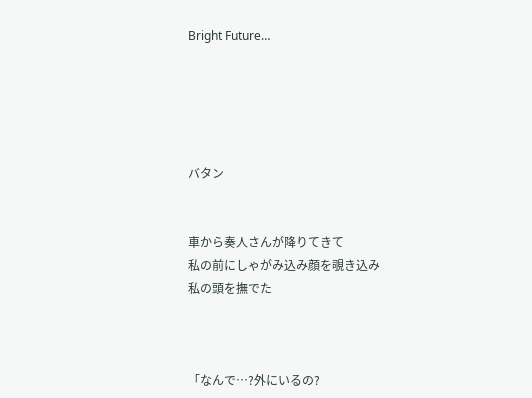Bright Future…





バタン


車から奏人さんが降りてきて
私の前にしゃがみ込み顔を覗き込み
私の頭を撫でた



「なんで…?外にいるの?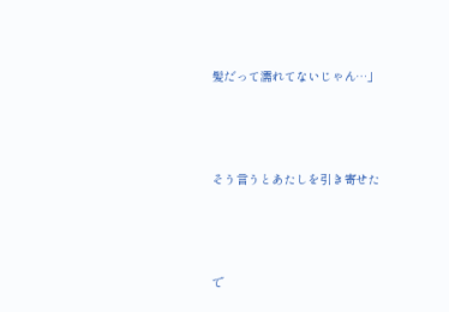髪だって濡れてないじゃん…」



そう言うとあたしを引き寄せた



で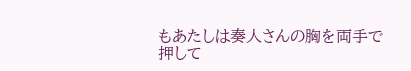もあたしは奏人さんの胸を両手で
押して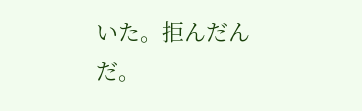いた。拒んだんだ。